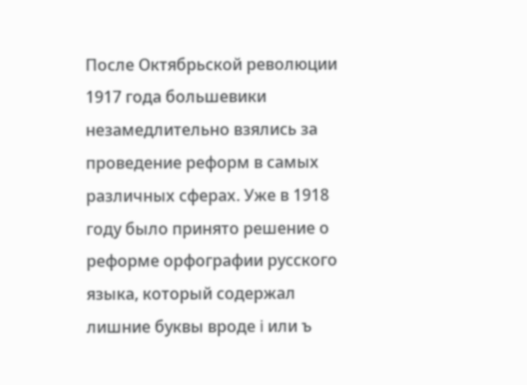После Октябрьской революции 1917 года большевики незамедлительно взялись за проведение реформ в самых различных сферах. Уже в 1918 году было принято решение о реформе орфографии русского языка, который содержал лишние буквы вроде i или ъ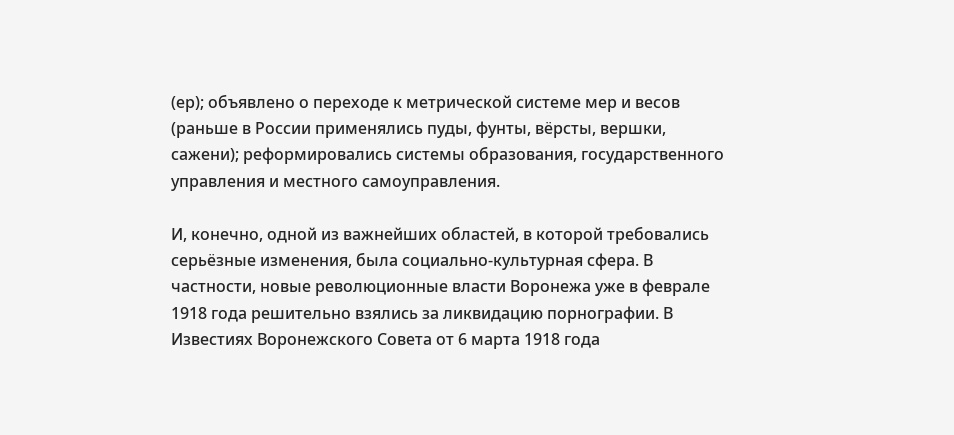(ер); объявлено о переходе к метрической системе мер и весов (раньше в России применялись пуды, фунты, вёрсты, вершки, сажени); реформировались системы образования, государственного управления и местного самоуправления.

И, конечно, одной из важнейших областей, в которой требовались серьёзные изменения, была социально-культурная сфера. В частности, новые революционные власти Воронежа уже в феврале 1918 года решительно взялись за ликвидацию порнографии. В Известиях Воронежского Совета от 6 марта 1918 года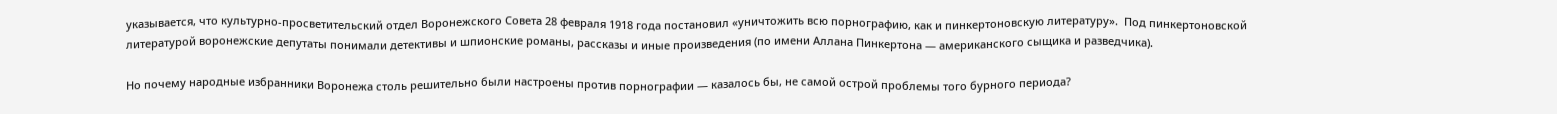указывается, что культурно-просветительский отдел Воронежского Совета 28 февраля 1918 года постановил «уничтожить всю порнографию, как и пинкертоновскую литературу».  Под пинкертоновской литературой воронежские депутаты понимали детективы и шпионские романы, рассказы и иные произведения (по имени Аллана Пинкертона — американского сыщика и разведчика).

Но почему народные избранники Воронежа столь решительно были настроены против порнографии — казалось бы, не самой острой проблемы того бурного периода?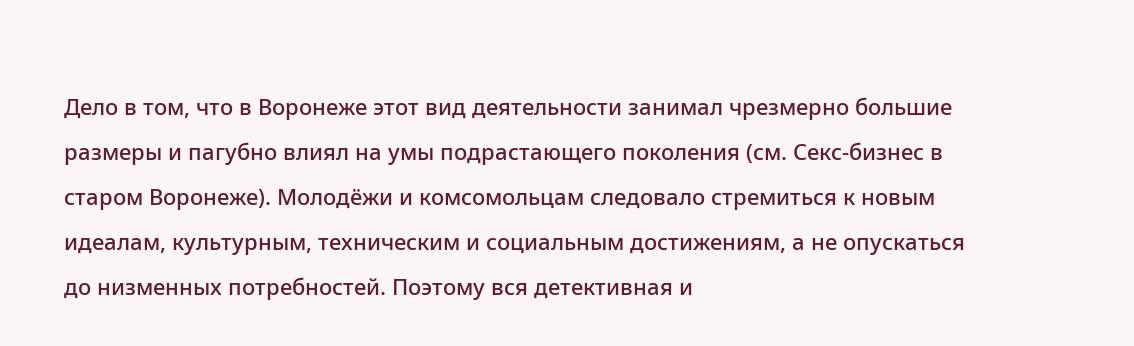Дело в том, что в Воронеже этот вид деятельности занимал чрезмерно большие размеры и пагубно влиял на умы подрастающего поколения (см. Секс-бизнес в старом Воронеже). Молодёжи и комсомольцам следовало стремиться к новым идеалам, культурным, техническим и социальным достижениям, а не опускаться до низменных потребностей. Поэтому вся детективная и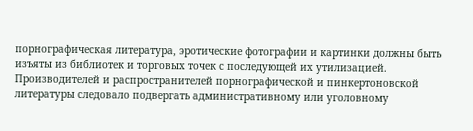порнографическая литература, эротические фотографии и картинки должны быть изъяты из библиотек и торговых точек с последующей их утилизацией. Производителей и распространителей порнографической и пинкертоновской литературы следовало подвергать административному или уголовному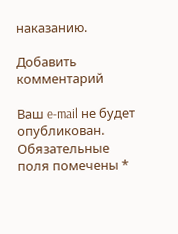наказанию.

Добавить комментарий

Ваш e-mail не будет опубликован. Обязательные поля помечены *